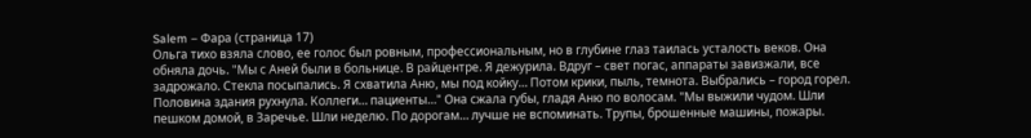Salem – Фара (страница 17)
Ольга тихо взяла слово, ее голос был ровным, профессиональным, но в глубине глаз таилась усталость веков. Она обняла дочь. "Мы с Аней были в больнице. В райцентре. Я дежурила. Вдруг – свет погас, аппараты завизжали, все задрожало. Стекла посыпались. Я схватила Аню, мы под койку… Потом крики, пыль, темнота. Выбрались – город горел. Половина здания рухнула. Коллеги… пациенты…" Она сжала губы, гладя Аню по волосам. "Мы выжили чудом. Шли пешком домой, в Заречье. Шли неделю. По дорогам… лучше не вспоминать. Трупы, брошенные машины, пожары.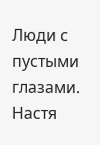Люди с пустыми глазами. Настя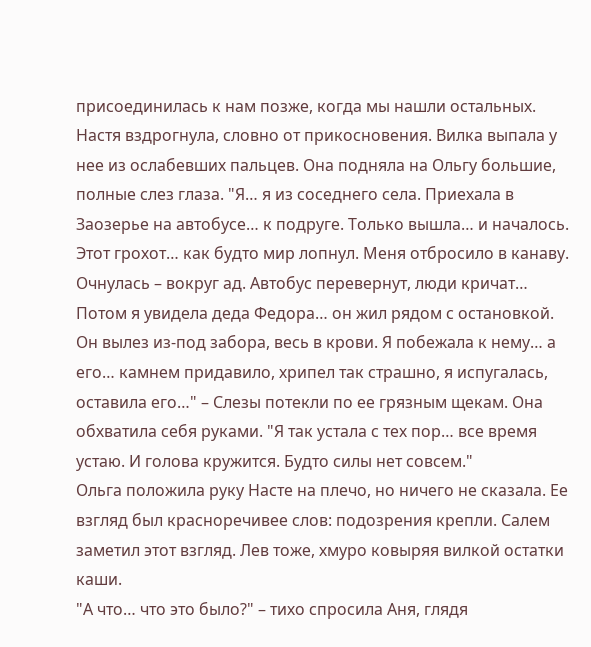присоединилась к нам позже, когда мы нашли остальных.
Настя вздрогнула, словно от прикосновения. Вилка выпала у нее из ослабевших пальцев. Она подняла на Ольгу большие, полные слез глаза. "Я… я из соседнего села. Приехала в Заозерье на автобусе… к подруге. Только вышла… и началось. Этот грохот… как будто мир лопнул. Меня отбросило в канаву. Очнулась – вокруг ад. Автобус перевернут, люди кричат… Потом я увидела деда Федора… он жил рядом с остановкой. Он вылез из-под забора, весь в крови. Я побежала к нему… а его… камнем придавило, хрипел так страшно, я испугалась, оставила его…" – Слезы потекли по ее грязным щекам. Она обхватила себя руками. "Я так устала с тех пор… все время устаю. И голова кружится. Будто силы нет совсем."
Ольга положила руку Насте на плечо, но ничего не сказала. Ее взгляд был красноречивее слов: подозрения крепли. Салем заметил этот взгляд. Лев тоже, хмуро ковыряя вилкой остатки каши.
"А что… что это было?" – тихо спросила Аня, глядя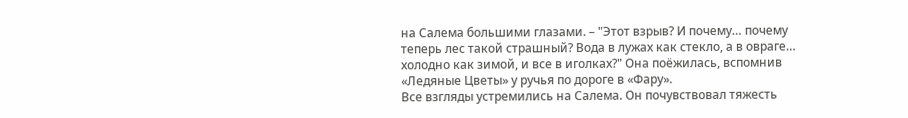на Салема большими глазами. – "Этот взрыв? И почему… почему теперь лес такой страшный? Вода в лужах как стекло, а в овраге… холодно как зимой, и все в иголках?" Она поёжилась, вспомнив «Ледяные Цветы» у ручья по дороге в «Фару».
Все взгляды устремились на Салема. Он почувствовал тяжесть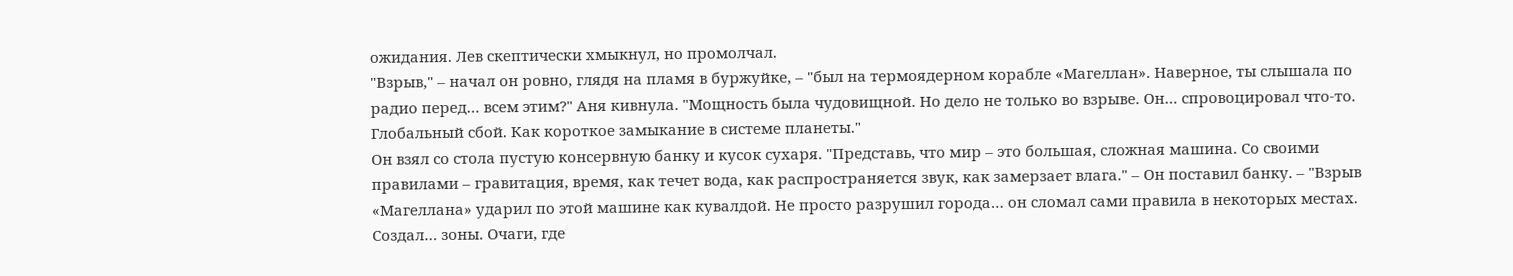ожидания. Лев скептически хмыкнул, но промолчал.
"Взрыв," – начал он ровно, глядя на пламя в буржуйке, – "был на термоядерном корабле «Магеллан». Наверное, ты слышала по радио перед… всем этим?" Аня кивнула. "Мощность была чудовищной. Но дело не только во взрыве. Он… спровоцировал что-то. Глобальный сбой. Как короткое замыкание в системе планеты."
Он взял со стола пустую консервную банку и кусок сухаря. "Представь, что мир – это большая, сложная машина. Со своими правилами – гравитация, время, как течет вода, как распространяется звук, как замерзает влага." – Он поставил банку. – "Взрыв «Магеллана» ударил по этой машине как кувалдой. Не просто разрушил города… он сломал сами правила в некоторых местах. Создал… зоны. Очаги, где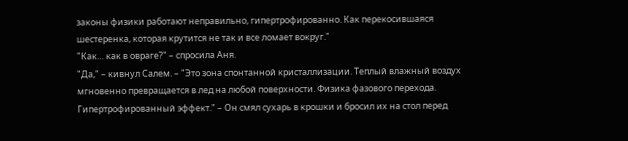законы физики работают неправильно, гипертрофированно. Как перекосившаяся шестеренка, которая крутится не так и все ломает вокруг."
"Как… как в овраге?" – спросила Аня.
"Да," – кивнул Салем. – "Это зона спонтанной кристаллизации. Теплый влажный воздух мгновенно превращается в лед на любой поверхности. Физика фазового перехода. Гипертрофированный эффект." – Он смял сухарь в крошки и бросил их на стол перед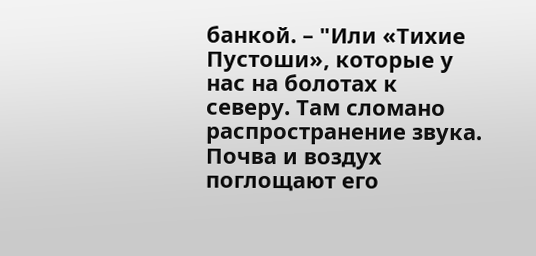банкой. – "Или «Тихие Пустоши», которые у нас на болотах к северу. Там сломано распространение звука. Почва и воздух поглощают его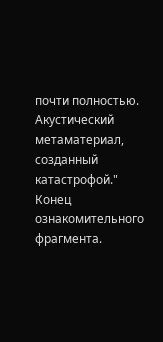почти полностью. Акустический метаматериал, созданный катастрофой."
Конец ознакомительного фрагмента.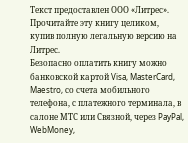Текст предоставлен ООО «Литрес».
Прочитайте эту книгу целиком, купив полную легальную версию на Литрес.
Безопасно оплатить книгу можно банковской картой Visa, MasterCard, Maestro, со счета мобильного телефона, с платежного терминала, в салоне МТС или Связной, через PayPal, WebMoney,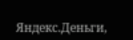Яндекс.Деньги,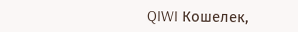QIWI Кошелек,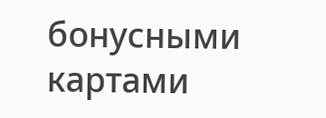бонусными картами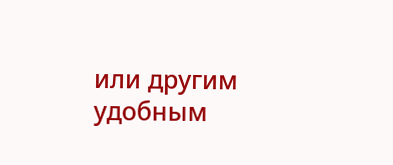или другим удобным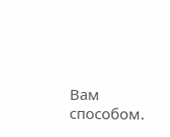Вам способом.